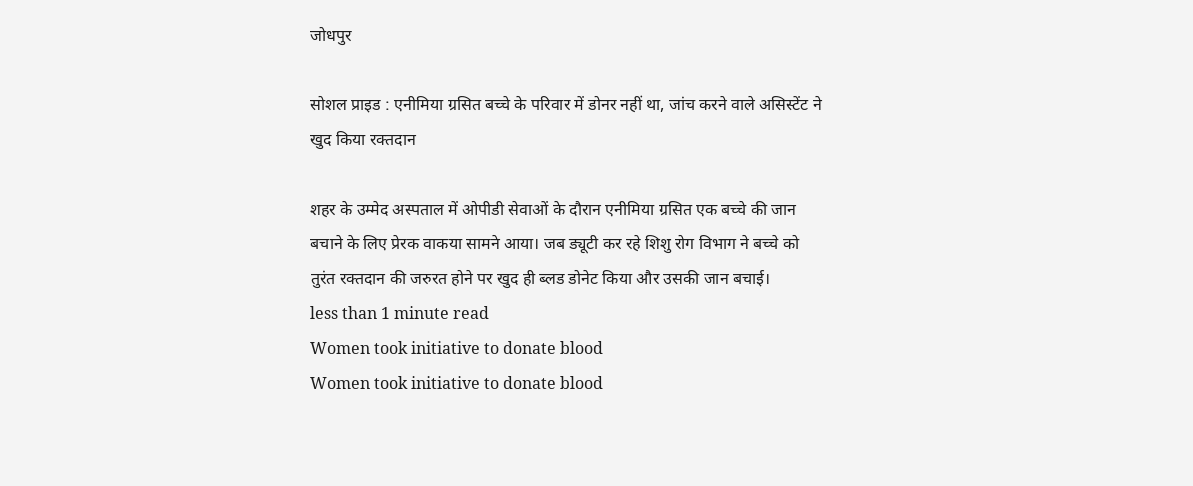जोधपुर

सोशल प्राइड : एनीमिया ग्रसित बच्चे के परिवार में डोनर नहीं था, जांच करने वाले असिस्टेंट ने खुद किया रक्तदान

शहर के उम्मेद अस्पताल में ओपीडी सेवाओं के दौरान एनीमिया ग्रसित एक बच्चे की जान बचाने के लिए प्रेरक वाकया सामने आया। जब ड्यूटी कर रहे शिशु रोग विभाग ने बच्चे को तुरंत रक्तदान की जरुरत होने पर खुद ही ब्लड डोनेट किया और उसकी जान बचाई।
less than 1 minute read
Women took initiative to donate blood
Women took initiative to donate blood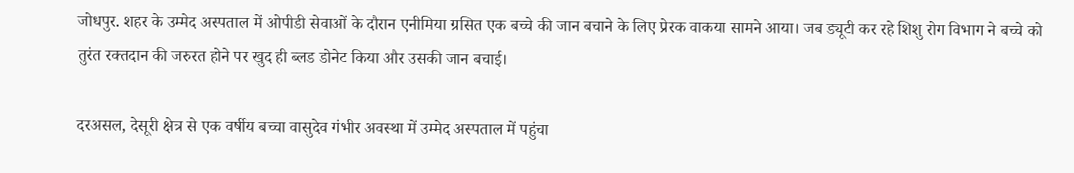जोधपुर. शहर के उम्मेद अस्पताल में ओपीडी सेवाओं के दौरान एनीमिया ग्रसित एक बच्चे की जान बचाने के लिए प्रेरक वाकया सामने आया। जब ड्यूटी कर रहे शिशु रोग विभाग ने बच्चे को तुरंत रक्तदान की जरुरत होने पर खुद ही ब्लड डोनेट किया और उसकी जान बचाई।

दरअसल, देसूरी क्षेत्र से एक वर्षीय बच्चा वासुदेव गंभीर अवस्था में उम्मेद अस्पताल में पहुंचा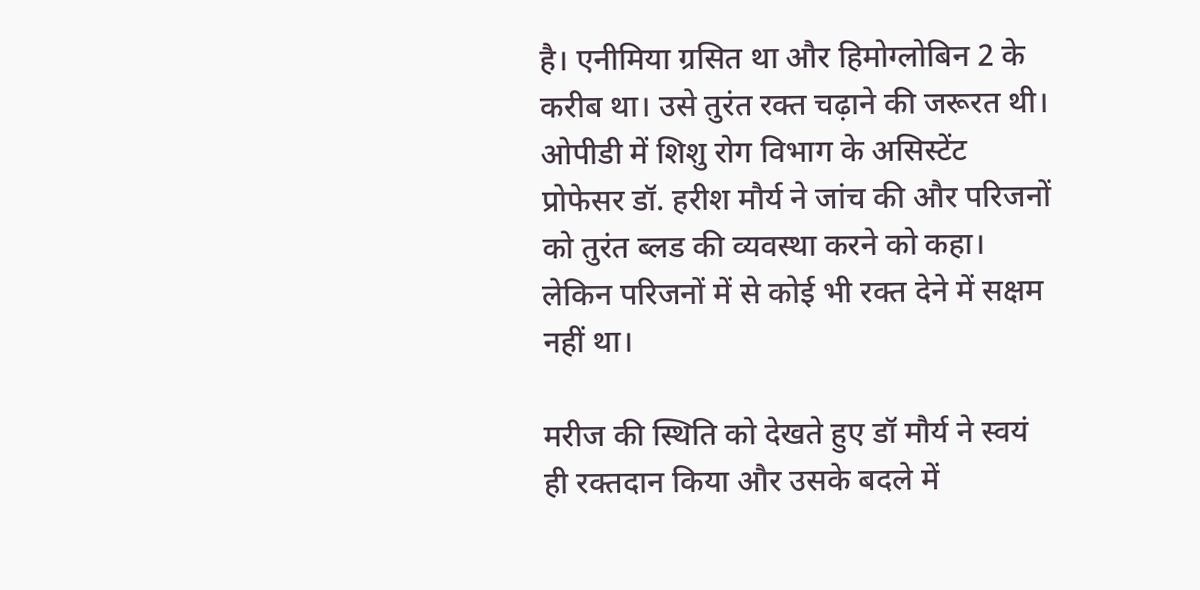है। एनीमिया ग्रसित था और हिमोग्लोबिन 2 के करीब था। उसे तुरंत रक्त चढ़ाने की जरूरत थी। ओपीडी में शिशु रोग विभाग के असिस्टेंट प्रोफेसर डॉ. हरीश मौर्य ने जांच की और परिजनों को तुरंत ब्लड की व्यवस्था करने को कहा। लेकिन परिजनों में से कोई भी रक्त देने में सक्षम नहीं था।

मरीज की स्थिति को देखते हुए डॉ मौर्य ने स्वयं ही रक्तदान किया और उसके बदले में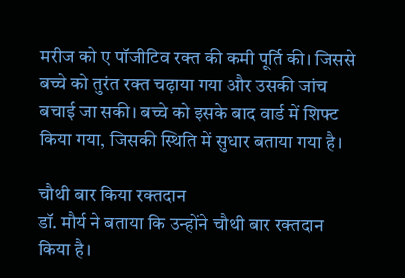मरीज को ए पॉजीटिव रक्त की कमी पूर्ति की। जिससे बच्चे को तुरंत रक्त चढ़ाया गया और उसकी जांच बचाई जा सकी। बच्चे को इसके बाद वार्ड में शिफ्ट किया गया, जिसकी स्थिति में सुधार बताया गया है।

चौथी बार किया रक्तदान
डॉ. मौर्य ने बताया कि उन्होंने चौथी बार रक्तदान किया है।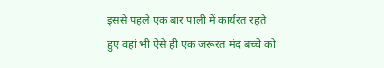इससे पहले एक बार पाली में कार्यरत रहते हुए वहां भी ऐसे ही एक जरूरत मंद बच्चे को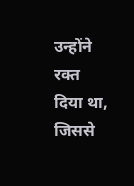उन्होंने रक्त दिया था, जिससे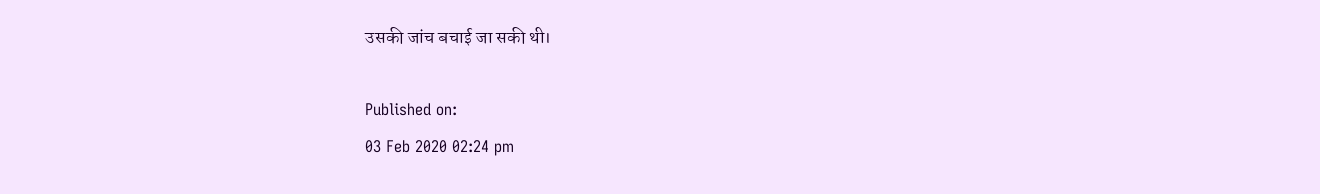उसकी जांच बचाई जा सकी थी।

Published on:
03 Feb 2020 02:24 pm